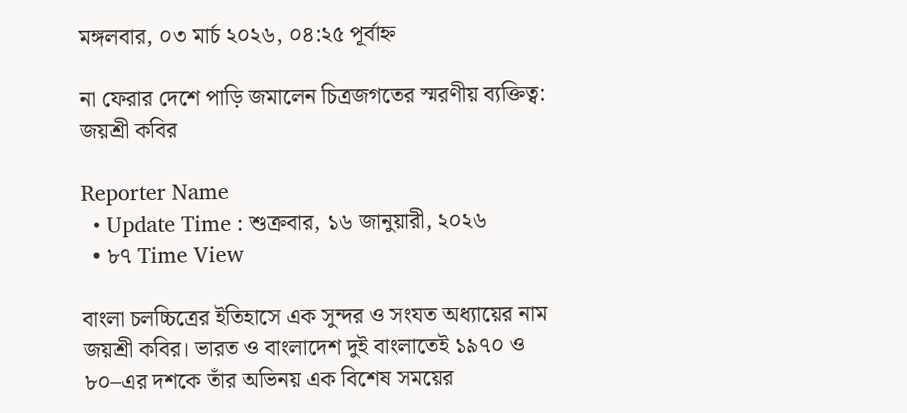মঙ্গলবার, ০৩ মার্চ ২০২৬, ০৪:২৫ পূর্বাহ্ন

না ফেরার দেশে পাড়ি জমালেন চিত্রজগতের স্মরণীয় ব্যক্তিত্ব: জয়শ্রী কবির

Reporter Name
  • Update Time : শুক্রবার, ১৬ জানুয়ারী, ২০২৬
  • ৮৭ Time View

বাংলা চলচ্চিত্রের ইতিহাসে এক সুন্দর ও সংযত অধ্যায়ের নাম জয়শ্রী কবির। ভারত ও বাংলাদেশ দুই বাংলাতেই ১৯৭০ ও ৮০–এর দশকে তাঁর অভিনয় এক বিশেষ সময়ের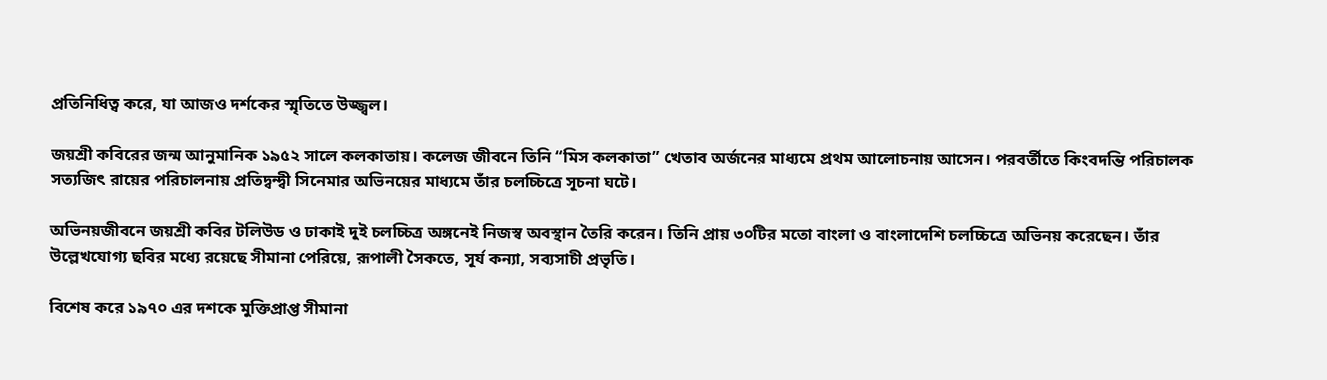প্রতিনিধিত্ব করে, যা আজও দর্শকের স্মৃতিতে উজ্জ্বল।

জয়শ্রী কবিরের জন্ম আনুমানিক ১৯৫২ সালে কলকাতায়। কলেজ জীবনে তিনি “মিস কলকাতা” খেতাব অর্জনের মাধ্যমে প্রথম আলোচনায় আসেন। পরবর্তীতে কিংবদন্তি পরিচালক সত্যজিৎ রায়ের পরিচালনায় প্রতিদ্বন্দ্বী সিনেমার অভিনয়ের মাধ্যমে তাঁর চলচ্চিত্রে সূচনা ঘটে।

অভিনয়জীবনে জয়শ্রী কবির টলিউড ও ঢাকাই দুই চলচ্চিত্র অঙ্গনেই নিজস্ব অবস্থান তৈরি করেন। তিনি প্রায় ৩০টির মতো বাংলা ও বাংলাদেশি চলচ্চিত্রে অভিনয় করেছেন। তাঁর উল্লেখযোগ্য ছবির মধ্যে রয়েছে সীমানা পেরিয়ে, রূপালী সৈকতে, সূর্য কন্যা, সব্যসাচী প্রভৃতি।

বিশেষ করে ১৯৭০ এর দশকে মুক্তিপ্রাপ্ত সীমানা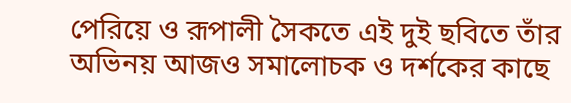পেরিয়ে ও রূপালী সৈকতে এই দুই ছবিতে তাঁর অভিনয় আজও সমালোচক ও দর্শকের কাছে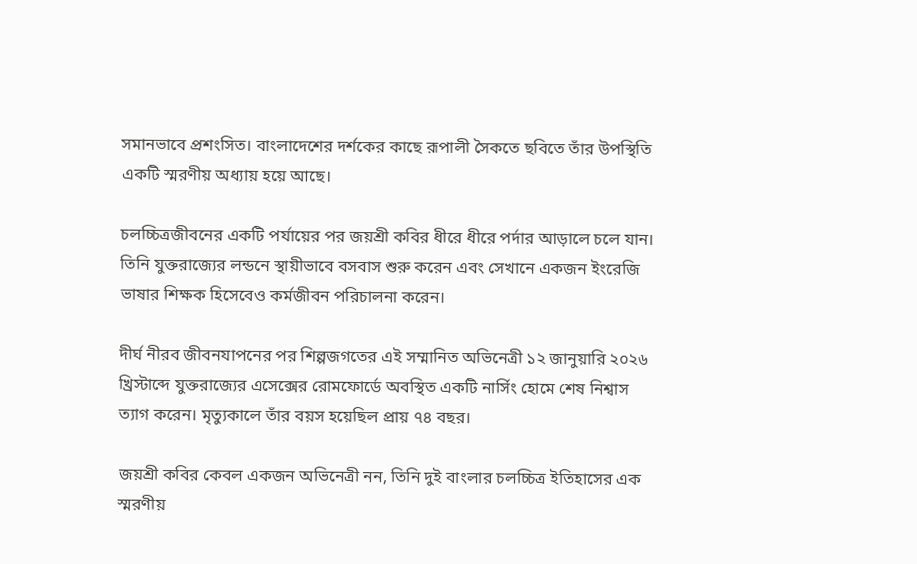সমানভাবে প্রশংসিত। বাংলাদেশের দর্শকের কাছে রূপালী সৈকতে ছবিতে তাঁর উপস্থিতি একটি স্মরণীয় অধ্যায় হয়ে আছে।

চলচ্চিত্রজীবনের একটি পর্যায়ের পর জয়শ্রী কবির ধীরে ধীরে পর্দার আড়ালে চলে যান। তিনি যুক্তরাজ্যের লন্ডনে স্থায়ীভাবে বসবাস শুরু করেন এবং সেখানে একজন ইংরেজি ভাষার শিক্ষক হিসেবেও কর্মজীবন পরিচালনা করেন।

দীর্ঘ নীরব জীবনযাপনের পর শিল্পজগতের এই সম্মানিত অভিনেত্রী ১২ জানুয়ারি ২০২৬ খ্রিস্টাব্দে যুক্তরাজ্যের এসেক্সের রোমফোর্ডে অবস্থিত একটি নার্সিং হোমে শেষ নিশ্বাস ত্যাগ করেন। মৃত্যুকালে তাঁর বয়স হয়েছিল প্রায় ৭৪ বছর।

জয়শ্রী কবির কেবল একজন অভিনেত্রী নন, তিনি দুই বাংলার চলচ্চিত্র ইতিহাসের এক স্মরণীয়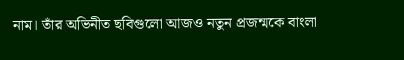নাম। তাঁর অভিনীত ছবিগুলো আজও নতুন প্রজন্মকে বাংলা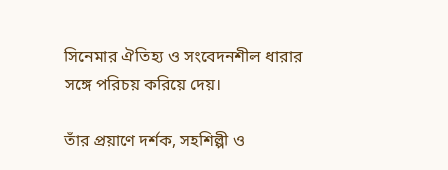সিনেমার ঐতিহ্য ও সংবেদনশীল ধারার সঙ্গে পরিচয় করিয়ে দেয়।

তাঁর প্রয়াণে দর্শক, সহশিল্পী ও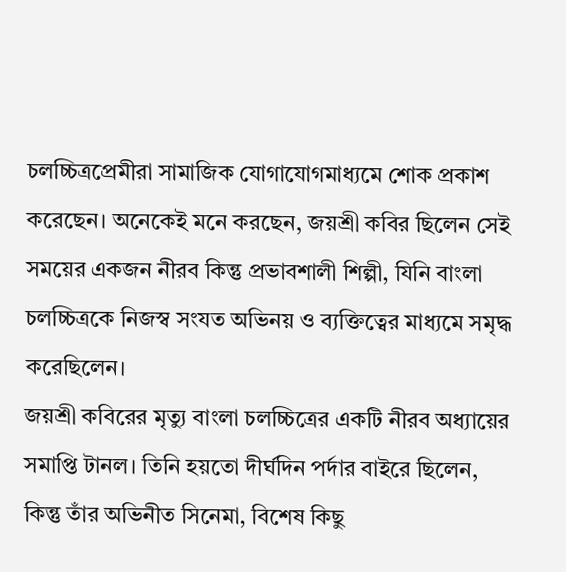চলচ্চিত্রপ্রেমীরা সামাজিক যোগাযোগমাধ্যমে শোক প্রকাশ করেছেন। অনেকেই মনে করছেন, জয়শ্রী কবির ছিলেন সেই সময়ের একজন নীরব কিন্তু প্রভাবশালী শিল্পী, যিনি বাংলা চলচ্চিত্রকে নিজস্ব সংযত অভিনয় ও ব্যক্তিত্বের মাধ্যমে সমৃদ্ধ করেছিলেন।
জয়শ্রী কবিরের মৃত্যু বাংলা চলচ্চিত্রের একটি নীরব অধ্যায়ের সমাপ্তি টানল। তিনি হয়তো দীর্ঘদিন পর্দার বাইরে ছিলেন, কিন্তু তাঁর অভিনীত সিনেমা, বিশেষ কিছু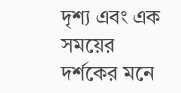দৃশ্য এবং এক সময়ের দর্শকের মনে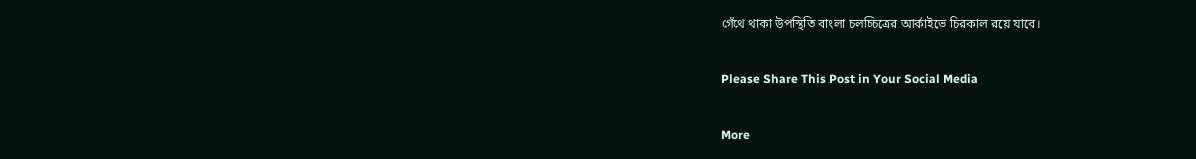গেঁথে থাকা উপস্থিতি বাংলা চলচ্চিত্রের আর্কাইভে চিরকাল রয়ে যাবে।

Please Share This Post in Your Social Media

More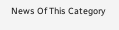News Of This Category